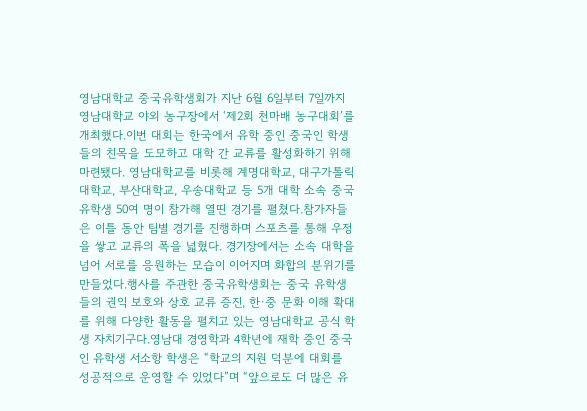영남대학교 중국유학생회가 지난 6월 6일부터 7일까지 영남대학교 야외 농구장에서 ‘제2회 천마배 농구대회’를 개최했다.이번 대회는 한국에서 유학 중인 중국인 학생들의 친목을 도모하고 대학 간 교류를 활성화하기 위해 마련됐다. 영남대학교를 비롯해 계명대학교, 대구가톨릭대학교, 부산대학교, 우송대학교 등 5개 대학 소속 중국 유학생 50여 명이 참가해 열띤 경기를 펼쳤다.참가자들은 이틀 동안 팀별 경기를 진행하며 스포츠를 통해 우정을 쌓고 교류의 폭을 넓혔다. 경기장에서는 소속 대학을 넘어 서로를 응원하는 모습이 이어지며 화합의 분위기를 만들었다.행사를 주관한 중국유학생회는 중국 유학생들의 권익 보호와 상호 교류 증진, 한·중 문화 이해 확대를 위해 다양한 활동을 펼치고 있는 영남대학교 공식 학생 자치기구다.영남대 경영학과 4학년에 재학 중인 중국인 유학생 서소항 학생은 “학교의 지원 덕분에 대회를 성공적으로 운영할 수 있었다”며 “앞으로도 더 많은 유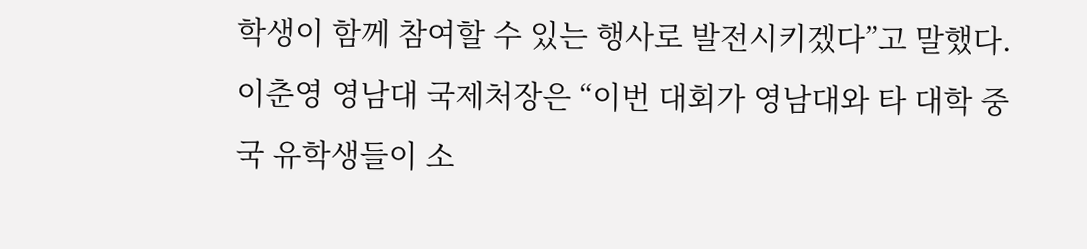학생이 함께 참여할 수 있는 행사로 발전시키겠다”고 말했다.이춘영 영남대 국제처장은 “이번 대회가 영남대와 타 대학 중국 유학생들이 소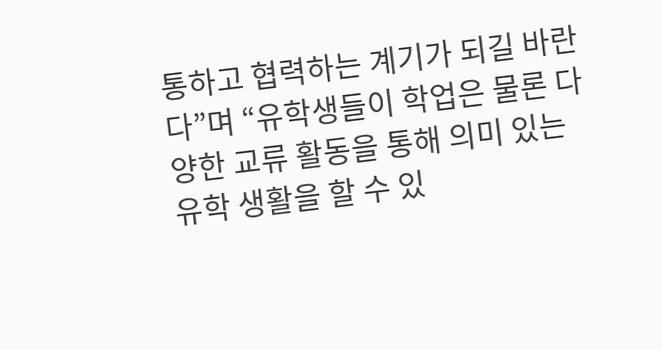통하고 협력하는 계기가 되길 바란다”며 “유학생들이 학업은 물론 다양한 교류 활동을 통해 의미 있는 유학 생활을 할 수 있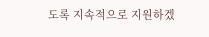도록 지속적으로 지원하겠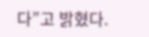다”고 밝혔다.